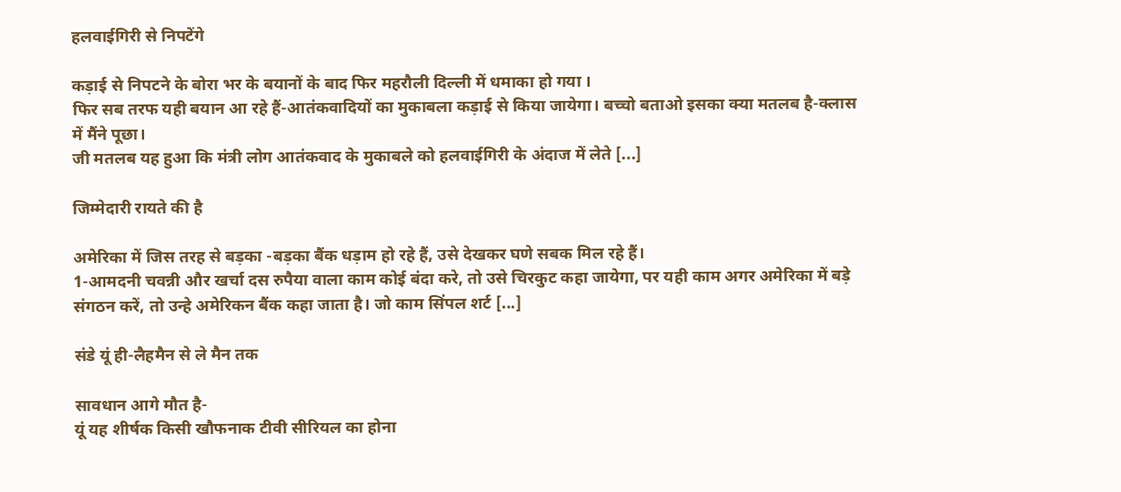हलवाईगिरी से निपटेंगे

कड़ाई से निपटने के बोरा भर के बयानों के बाद फिर महरौली दिल्ली में धमाका हो गया ।
फिर सब तरफ यही बयान आ रहे हैं-आतंकवादियों का मुकाबला कड़ाई से किया जायेगा। बच्चो बताओ इसका क्या मतलब है-क्लास में मैंने पूछा।
जी मतलब यह हुआ कि मंत्री लोग आतंकवाद के मुकाबले को हलवाईगिरी के अंदाज में लेते [...]

जिम्मेदारी रायते की है

अमेरिका में जिस तरह से बड़का -बड़का बैंक धड़ाम हो रहे हैं, उसे देखकर घणे सबक मिल रहे हैं।
1-आमदनी चवन्नी और खर्चा दस रुपैया वाला काम कोई बंदा करे, तो उसे चिरकुट कहा जायेगा, पर यही काम अगर अमेरिका में बड़े संगठन करें, तो उन्हे अमेरिकन बैंक कहा जाता है। जो काम सिंपल शर्ट [...]

संडे यूं ही-लैहमैन से ले मैन तक

सावधान आगे मौत है-
यूं यह शीर्षक किसी खौफनाक टीवी सीरियल का होना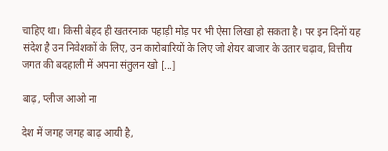चाहिए था। किसी बेहद ही खतरनाक पहाड़ी मोड़ पर भी ऐसा लिखा हो सकता है। पर इन दिनों यह संदेश है उन निवेशकों के लिए, उन कारोबारियों के लिए जो शेयर बाजार के उतार चढ़ाव, वित्तीय जगत की बदहाली में अपना संतुलन खो [...]

बाढ़, प्लीज आओ ना

देश में जगह जगह बाढ़ आयी है,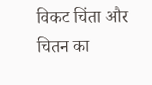विकट चिंता और चितन का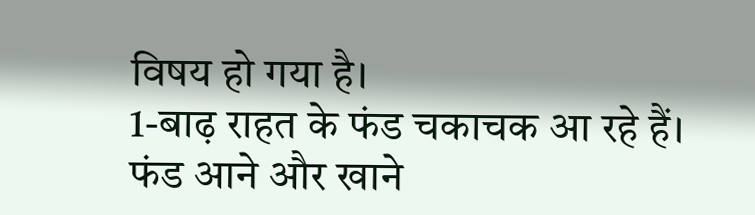विषय हो गया है।
1-बाढ़ राहत के फंड चकाचक आ रहे हैं। फंड आने और खाने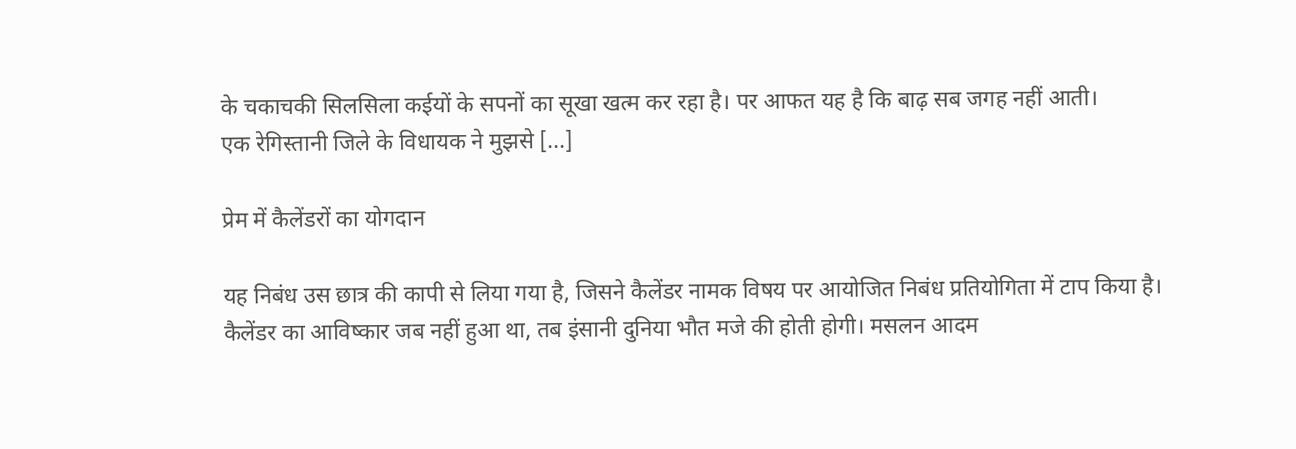के चकाचकी सिलसिला कईयों के सपनों का सूखा खत्म कर रहा है। पर आफत यह है कि बाढ़ सब जगह नहीं आती।
एक रेगिस्तानी जिले के विधायक ने मुझसे [...]

प्रेम में कैलेंडरों का योगदान

यह निबंध उस छात्र की कापी से लिया गया है, जिसने कैलेंडर नामक विषय पर आयोजित निबंध प्रतियोगिता में टाप किया है।
कैलेंडर का आविष्कार जब नहीं हुआ था, तब इंसानी दुनिया भौत मजे की होती होगी। मसलन आदम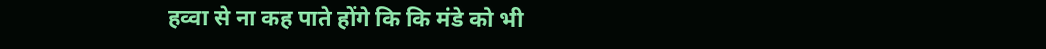हव्वा से ना कह पाते होंगे कि कि मंडे को भी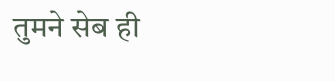तुमने सेब ही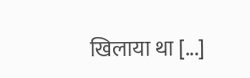खिलाया था [...]